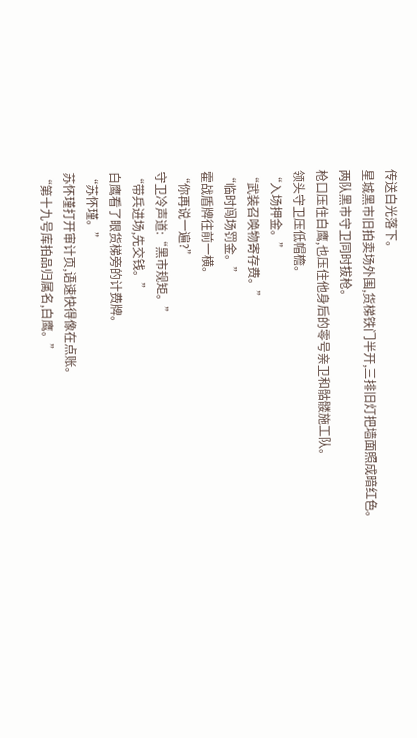传送白光落下。
星城黑市旧拍卖场外围,货梯铁门半开,三排旧灯把墙面照成暗红色。
两队黑市守卫同时拔枪。
枪口压住白鹰,也压住他身后的零号亲卫和骷髅施工队。
领头守卫压低帽檐。
“入场押金。”
“武装召唤物寄存费。”
“临时闯场罚金。”
霍战盾牌往前一横。
“你再说一遍?”
守卫冷声道:“黑市规矩。”
“带兵进场,先交钱。”
白鹰看了眼货梯旁的计费牌。
“苏怀瑾。”
苏怀瑾打开审计页,语速快得像在点账。
“第十九号库拍品归属名,白鹰。”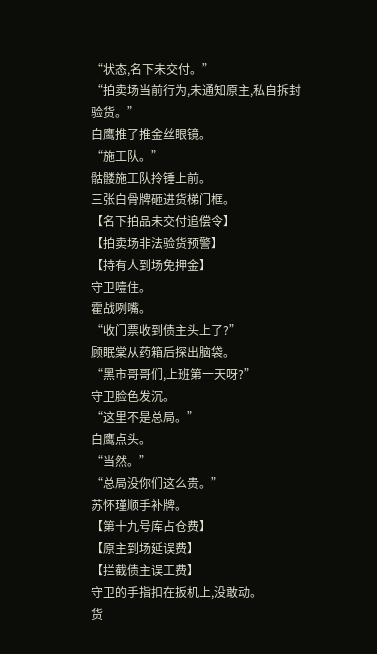“状态,名下未交付。”
“拍卖场当前行为,未通知原主,私自拆封验货。”
白鹰推了推金丝眼镜。
“施工队。”
骷髅施工队拎锤上前。
三张白骨牌砸进货梯门框。
【名下拍品未交付追偿令】
【拍卖场非法验货预警】
【持有人到场免押金】
守卫噎住。
霍战咧嘴。
“收门票收到债主头上了?”
顾眠棠从药箱后探出脑袋。
“黑市哥哥们,上班第一天呀?”
守卫脸色发沉。
“这里不是总局。”
白鹰点头。
“当然。”
“总局没你们这么贵。”
苏怀瑾顺手补牌。
【第十九号库占仓费】
【原主到场延误费】
【拦截债主误工费】
守卫的手指扣在扳机上,没敢动。
货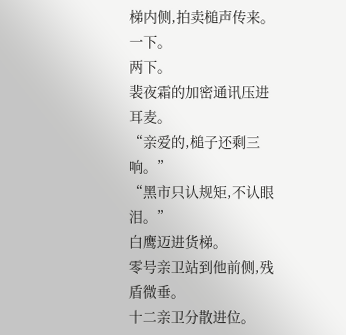梯内侧,拍卖槌声传来。
一下。
两下。
裴夜霜的加密通讯压进耳麦。
“亲爱的,槌子还剩三响。”
“黑市只认规矩,不认眼泪。”
白鹰迈进货梯。
零号亲卫站到他前侧,残盾微垂。
十二亲卫分散进位。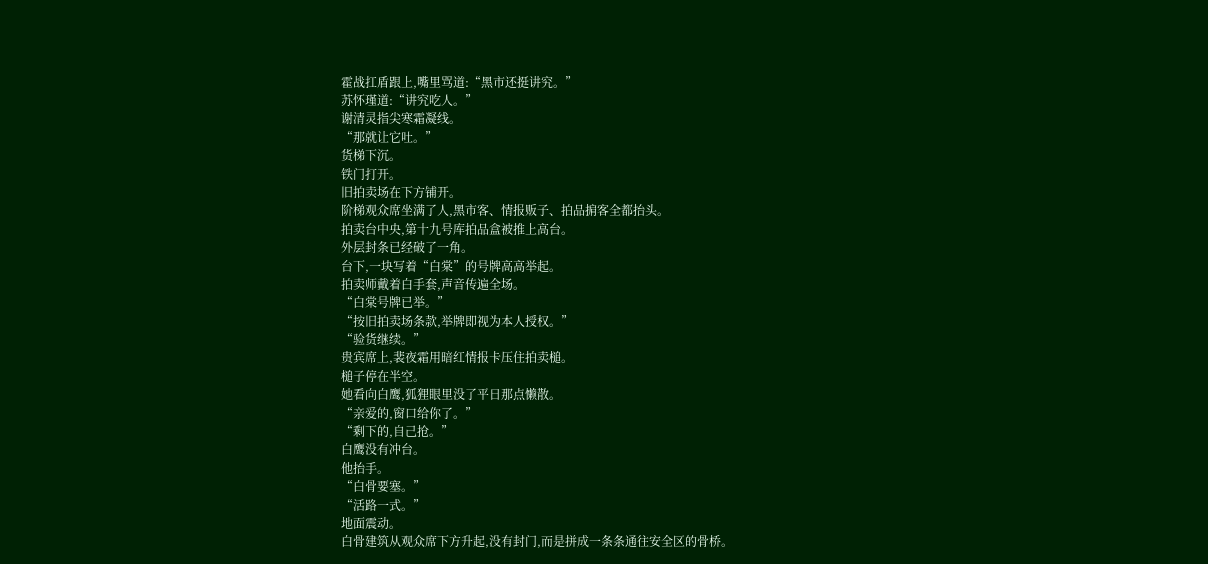霍战扛盾跟上,嘴里骂道:“黑市还挺讲究。”
苏怀瑾道:“讲究吃人。”
谢清灵指尖寒霜凝线。
“那就让它吐。”
货梯下沉。
铁门打开。
旧拍卖场在下方铺开。
阶梯观众席坐满了人,黑市客、情报贩子、拍品掮客全都抬头。
拍卖台中央,第十九号库拍品盒被推上高台。
外层封条已经破了一角。
台下,一块写着“白棠”的号牌高高举起。
拍卖师戴着白手套,声音传遍全场。
“白棠号牌已举。”
“按旧拍卖场条款,举牌即视为本人授权。”
“验货继续。”
贵宾席上,裴夜霜用暗红情报卡压住拍卖槌。
槌子停在半空。
她看向白鹰,狐狸眼里没了平日那点懒散。
“亲爱的,窗口给你了。”
“剩下的,自己抢。”
白鹰没有冲台。
他抬手。
“白骨要塞。”
“活路一式。”
地面震动。
白骨建筑从观众席下方升起,没有封门,而是拼成一条条通往安全区的骨桥。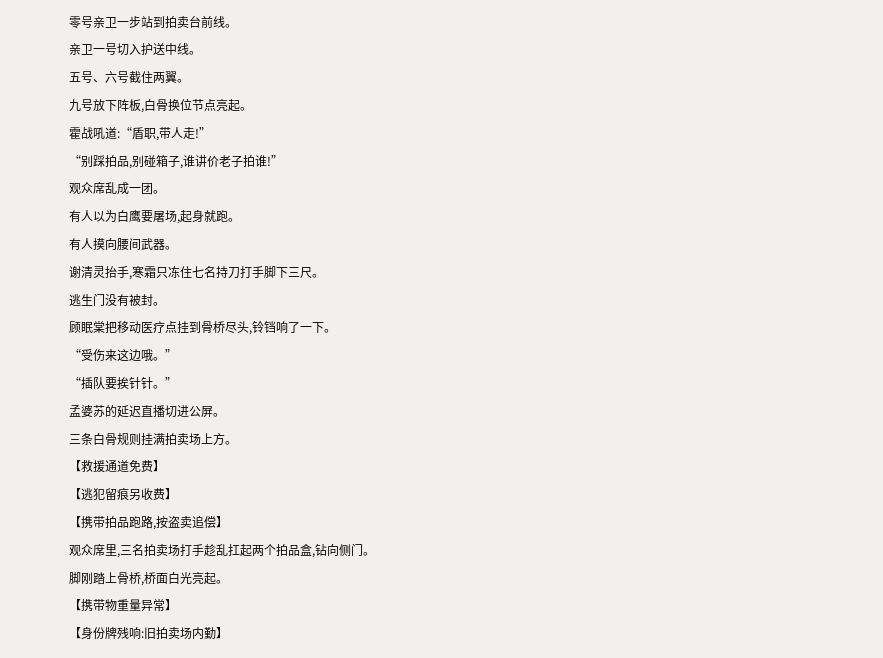零号亲卫一步站到拍卖台前线。
亲卫一号切入护送中线。
五号、六号截住两翼。
九号放下阵板,白骨换位节点亮起。
霍战吼道:“盾职,带人走!”
“别踩拍品,别碰箱子,谁讲价老子拍谁!”
观众席乱成一团。
有人以为白鹰要屠场,起身就跑。
有人摸向腰间武器。
谢清灵抬手,寒霜只冻住七名持刀打手脚下三尺。
逃生门没有被封。
顾眠棠把移动医疗点挂到骨桥尽头,铃铛响了一下。
“受伤来这边哦。”
“插队要挨针针。”
孟婆苏的延迟直播切进公屏。
三条白骨规则挂满拍卖场上方。
【救援通道免费】
【逃犯留痕另收费】
【携带拍品跑路,按盗卖追偿】
观众席里,三名拍卖场打手趁乱扛起两个拍品盒,钻向侧门。
脚刚踏上骨桥,桥面白光亮起。
【携带物重量异常】
【身份牌残响:旧拍卖场内勤】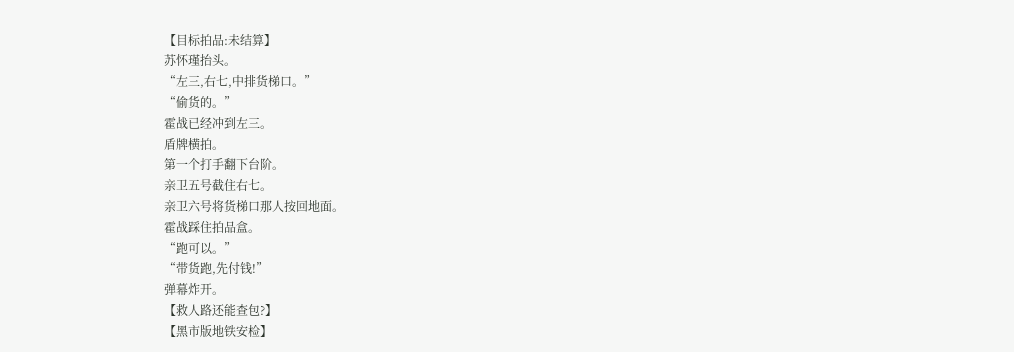【目标拍品:未结算】
苏怀瑾抬头。
“左三,右七,中排货梯口。”
“偷货的。”
霍战已经冲到左三。
盾牌横拍。
第一个打手翻下台阶。
亲卫五号截住右七。
亲卫六号将货梯口那人按回地面。
霍战踩住拍品盒。
“跑可以。”
“带货跑,先付钱!”
弹幕炸开。
【救人路还能查包?】
【黑市版地铁安检】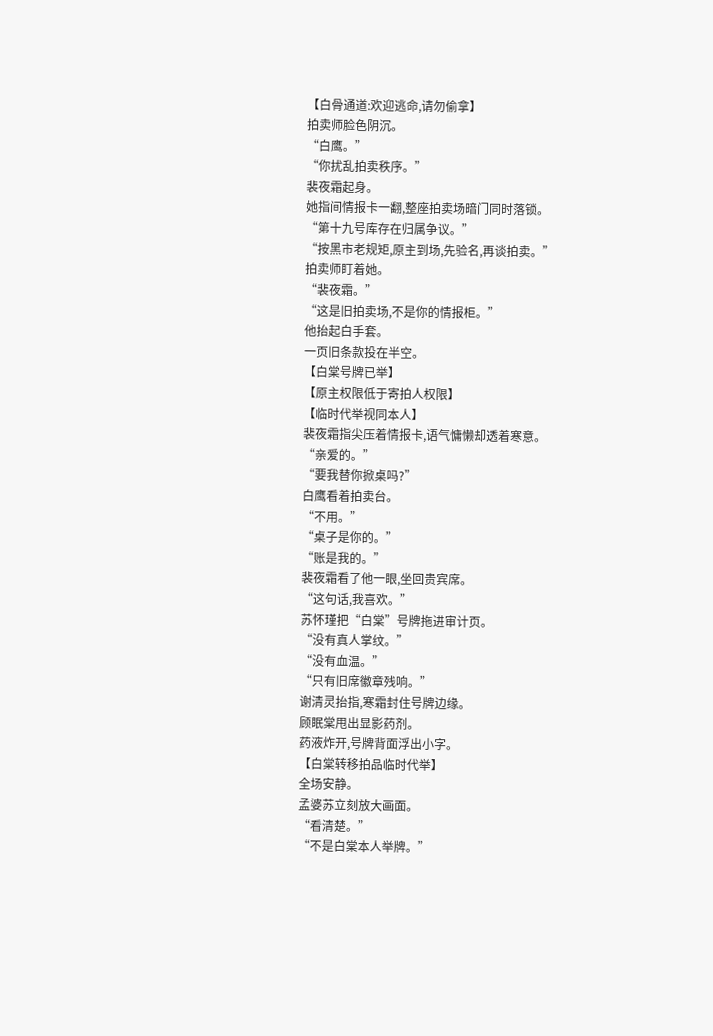【白骨通道:欢迎逃命,请勿偷拿】
拍卖师脸色阴沉。
“白鹰。”
“你扰乱拍卖秩序。”
裴夜霜起身。
她指间情报卡一翻,整座拍卖场暗门同时落锁。
“第十九号库存在归属争议。”
“按黑市老规矩,原主到场,先验名,再谈拍卖。”
拍卖师盯着她。
“裴夜霜。”
“这是旧拍卖场,不是你的情报柜。”
他抬起白手套。
一页旧条款投在半空。
【白棠号牌已举】
【原主权限低于寄拍人权限】
【临时代举视同本人】
裴夜霜指尖压着情报卡,语气慵懒却透着寒意。
“亲爱的。”
“要我替你掀桌吗?”
白鹰看着拍卖台。
“不用。”
“桌子是你的。”
“账是我的。”
裴夜霜看了他一眼,坐回贵宾席。
“这句话,我喜欢。”
苏怀瑾把“白棠”号牌拖进审计页。
“没有真人掌纹。”
“没有血温。”
“只有旧席徽章残响。”
谢清灵抬指,寒霜封住号牌边缘。
顾眠棠甩出显影药剂。
药液炸开,号牌背面浮出小字。
【白棠转移拍品临时代举】
全场安静。
孟婆苏立刻放大画面。
“看清楚。”
“不是白棠本人举牌。”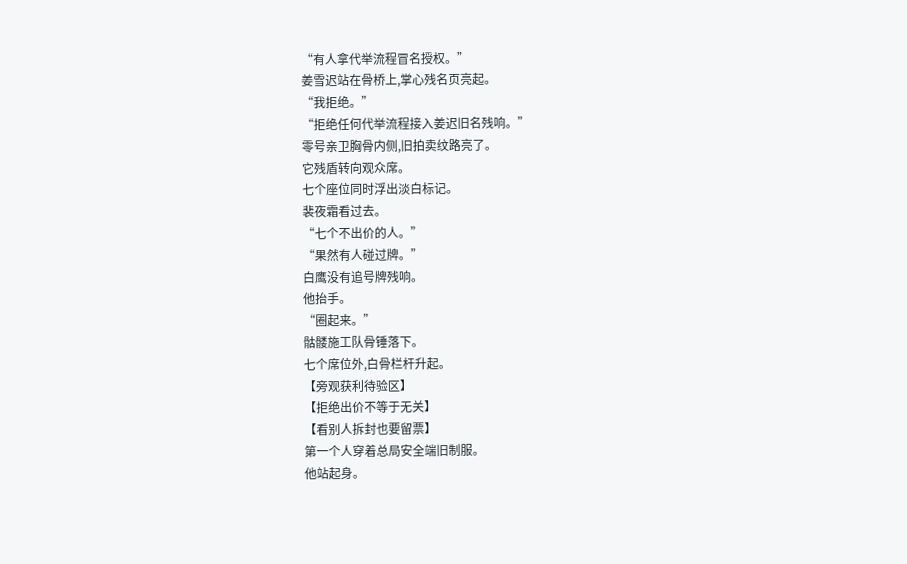“有人拿代举流程冒名授权。”
姜雪迟站在骨桥上,掌心残名页亮起。
“我拒绝。”
“拒绝任何代举流程接入姜迟旧名残响。”
零号亲卫胸骨内侧,旧拍卖纹路亮了。
它残盾转向观众席。
七个座位同时浮出淡白标记。
裴夜霜看过去。
“七个不出价的人。”
“果然有人碰过牌。”
白鹰没有追号牌残响。
他抬手。
“圈起来。”
骷髅施工队骨锤落下。
七个席位外,白骨栏杆升起。
【旁观获利待验区】
【拒绝出价不等于无关】
【看别人拆封也要留票】
第一个人穿着总局安全端旧制服。
他站起身。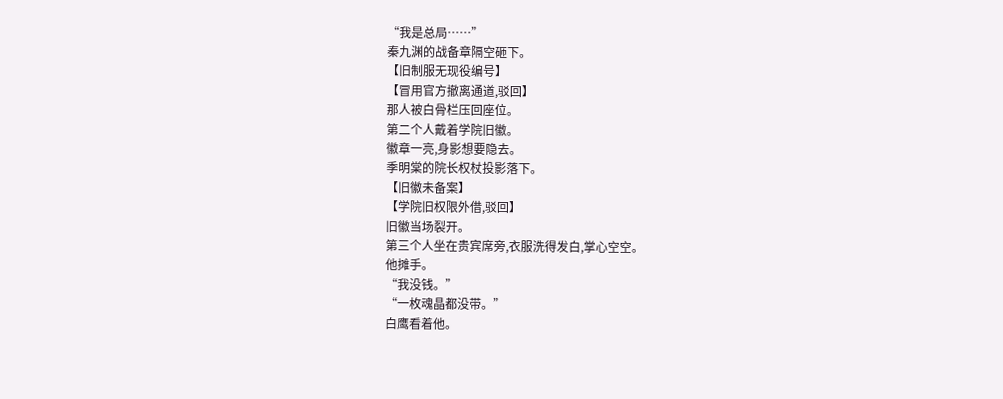“我是总局……”
秦九渊的战备章隔空砸下。
【旧制服无现役编号】
【冒用官方撤离通道,驳回】
那人被白骨栏压回座位。
第二个人戴着学院旧徽。
徽章一亮,身影想要隐去。
季明棠的院长权杖投影落下。
【旧徽未备案】
【学院旧权限外借,驳回】
旧徽当场裂开。
第三个人坐在贵宾席旁,衣服洗得发白,掌心空空。
他摊手。
“我没钱。”
“一枚魂晶都没带。”
白鹰看着他。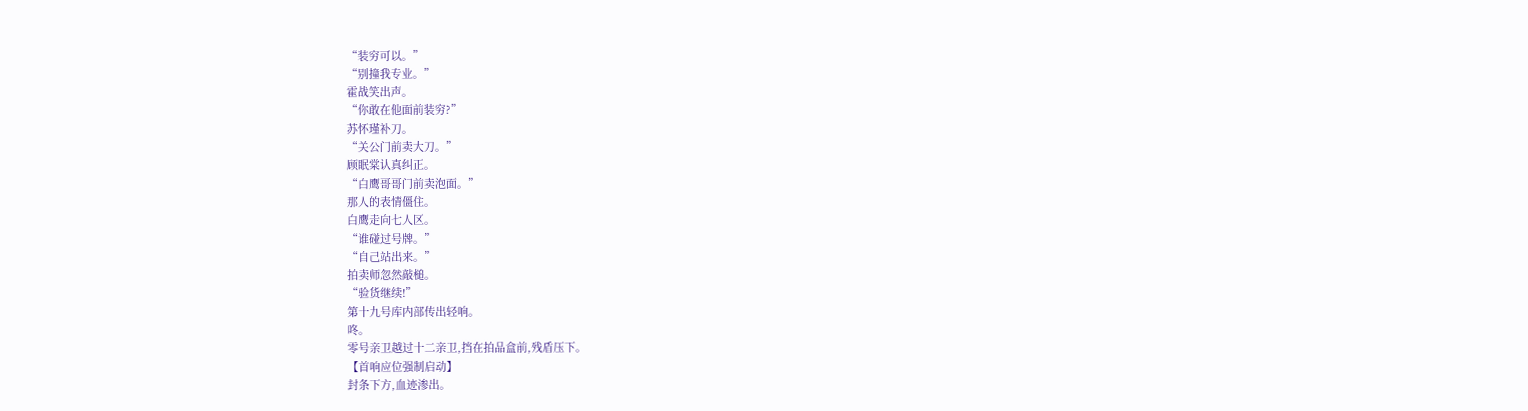“装穷可以。”
“别撞我专业。”
霍战笑出声。
“你敢在他面前装穷?”
苏怀瑾补刀。
“关公门前卖大刀。”
顾眠棠认真纠正。
“白鹰哥哥门前卖泡面。”
那人的表情僵住。
白鹰走向七人区。
“谁碰过号牌。”
“自己站出来。”
拍卖师忽然敲槌。
“验货继续!”
第十九号库内部传出轻响。
咚。
零号亲卫越过十二亲卫,挡在拍品盒前,残盾压下。
【首响应位强制启动】
封条下方,血迹渗出。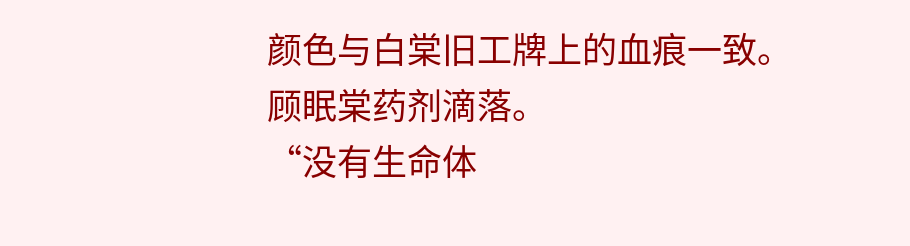颜色与白棠旧工牌上的血痕一致。
顾眠棠药剂滴落。
“没有生命体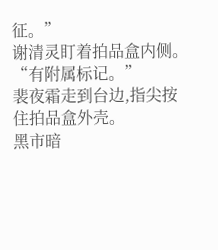征。”
谢清灵盯着拍品盒内侧。
“有附属标记。”
裴夜霜走到台边,指尖按住拍品盒外壳。
黑市暗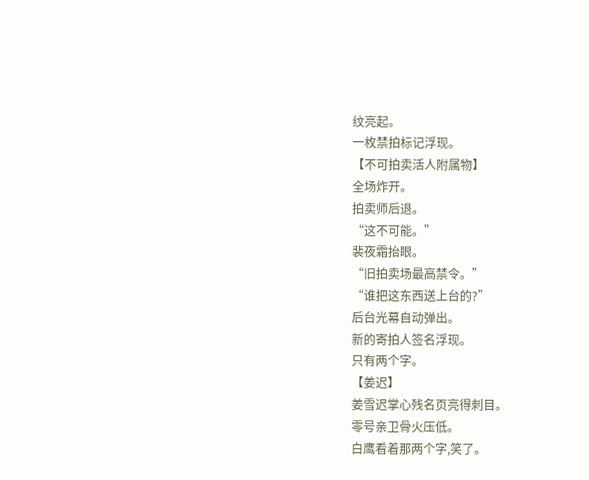纹亮起。
一枚禁拍标记浮现。
【不可拍卖活人附属物】
全场炸开。
拍卖师后退。
“这不可能。”
裴夜霜抬眼。
“旧拍卖场最高禁令。”
“谁把这东西送上台的?”
后台光幕自动弹出。
新的寄拍人签名浮现。
只有两个字。
【姜迟】
姜雪迟掌心残名页亮得刺目。
零号亲卫骨火压低。
白鹰看着那两个字,笑了。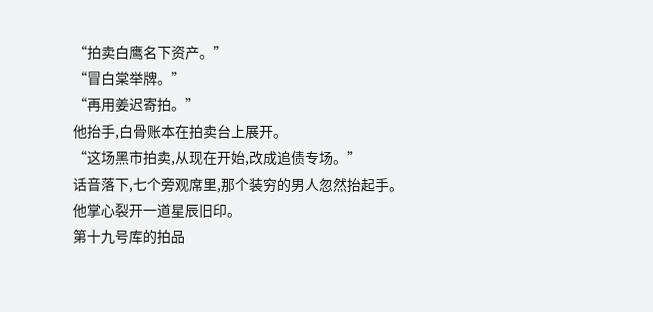“拍卖白鹰名下资产。”
“冒白棠举牌。”
“再用姜迟寄拍。”
他抬手,白骨账本在拍卖台上展开。
“这场黑市拍卖,从现在开始,改成追债专场。”
话音落下,七个旁观席里,那个装穷的男人忽然抬起手。
他掌心裂开一道星辰旧印。
第十九号库的拍品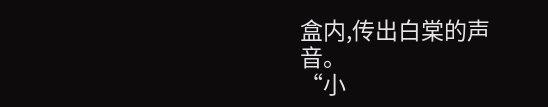盒内,传出白棠的声音。
“小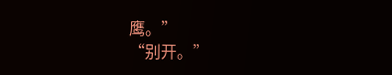鹰。”
“别开。”